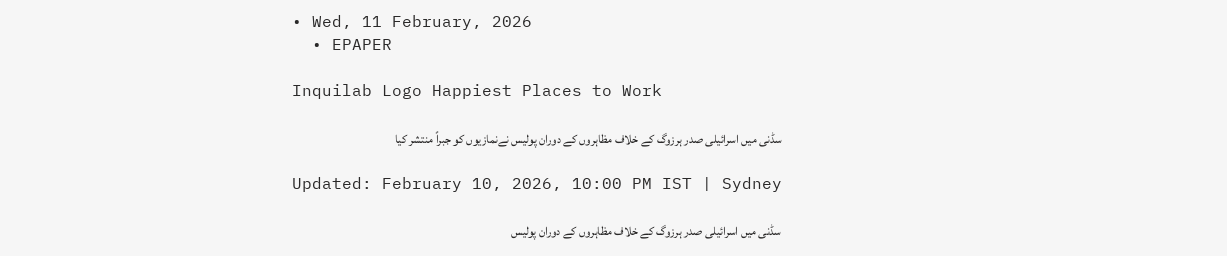• Wed, 11 February, 2026
  • EPAPER

Inquilab Logo Happiest Places to Work

سڈنی میں اسرائیلی صدر ہرزوگ کے خلاف مظاہروں کے دوران پولیس نےنمازیوں کو جبراً منتشر کیا

Updated: February 10, 2026, 10:00 PM IST | Sydney

سڈنی میں اسرائیلی صدر ہرزوگ کے خلاف مظاہروں کے دوران پولیس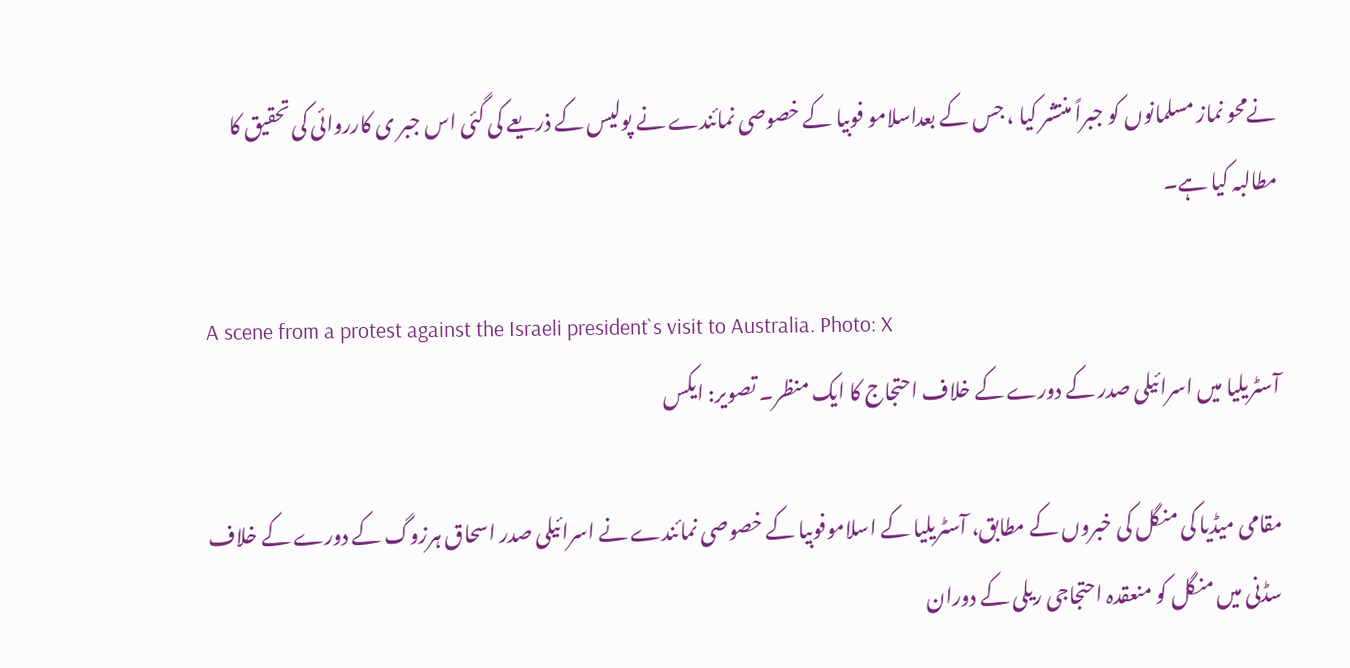نےمحو نماز مسلمانوں کو جبراً منتشر کیا ، جس کے بعداسلامو فوبیا کے خصوصی نمائندے نے پولیس کے ذریعے کی گئی اس جبر ی کارروائی کی تحقیق کا مطالبہ کیا ہے۔

A scene from a protest against the Israeli president`s visit to Australia. Photo: X
آسٹریلیا میں اسرائیلی صدر کے دورے کے خلاف احتجاج کا ایک منظر۔ تصویر: ایکس

مقامی میڈیا کی منگل کی خبروں کے مطابق، آسٹریلیا کے اسلاموفوبیا کے خصوصی نمائندے نے اسرائیلی صدر اسحاق ہرزوگ کے دورے کے خلاف سڈنی میں منگل کو منعقدہ احتجاجی ریلی کے دوران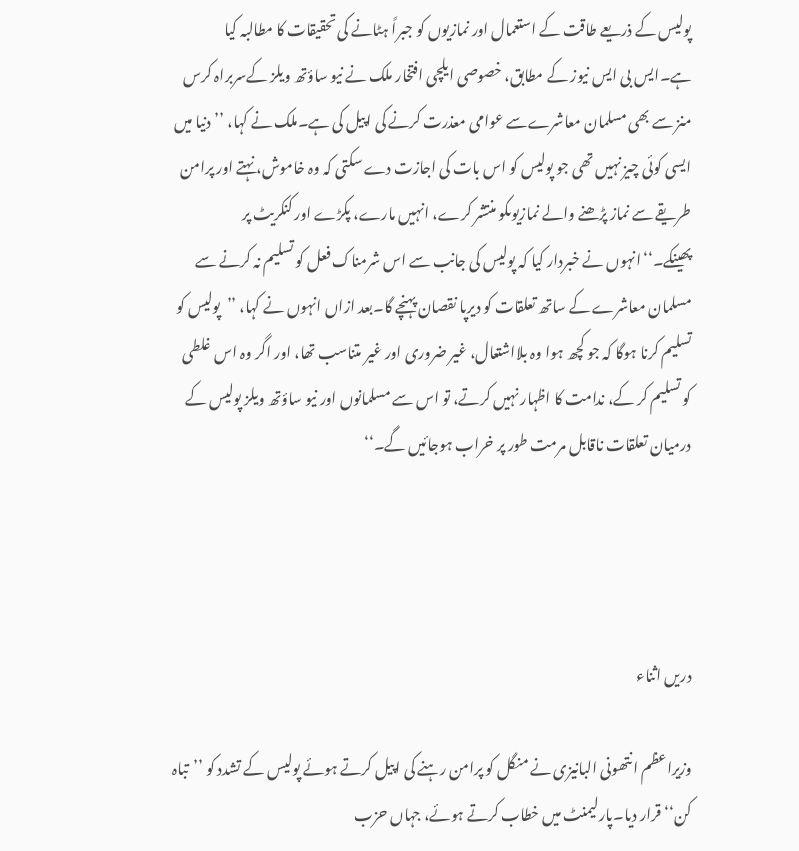پولیس کے ذریعے طاقت کے استعمال اور نمازیوں کو جبراً ہٹانے کی تحقیقات کا مطالبہ کیا ہے۔ایس بی ایس نیوز کے مطابق، خصوصی ایلچی افتخار ملک نے نیو ساؤتھ ویلز کےسربراہ کرس منز سے بھی مسلمان معاشرےسے عوامی معذرت کرنے کی اپیل کی ہے۔ملک نے کہا، ’’دنیا میں ایسی کوئی چیز نہیں تھی جو پولیس کو اس بات کی اجازت دے سکتی کہ وہ خاموش، نہتے اور پرامن طریقے سے نماز پڑھنے والے نمازیوںکو منتشر کرے، انہیں مارے، پکڑے اور کنکریٹ پر پھینکے۔‘‘انہوں نے خبردار کیا کہ پولیس کی جانب سے اس شرمناک فعل کو تسلیم نہ کرنے سے مسلمان معاشرے کے ساتھ تعلقات کو دیرپا نقصان پہنچے گا۔بعد ازاں انہوں نے کہا، ’’پولیس کو تسلیم کرنا ہوگا کہ جو کچھ ہوا وہ بلااشتعال، غیر ضروری اور غیر متناسب تھا، اور اگر وہ اس غلطی کو تسلیم کر کے، ندامت کا اظہار نہیں کرتے، تو اس سے مسلمانوں اور نیو ساؤتھ ویلز پولیس کے درمیان تعلقات ناقابل مرمت طور پر خراب ہوجائیں گے۔‘‘




دریں اثناء

وزیراعظم انتھونی البانیزی نے منگل کو پرامن رہنے کی اپیل کرتے ہوئے پولیس کے تشدد کو ’’تباہ کن‘‘ قرار دیا۔پارلیمنٹ میں خطاب کرتے ہوئے، جہاں حزب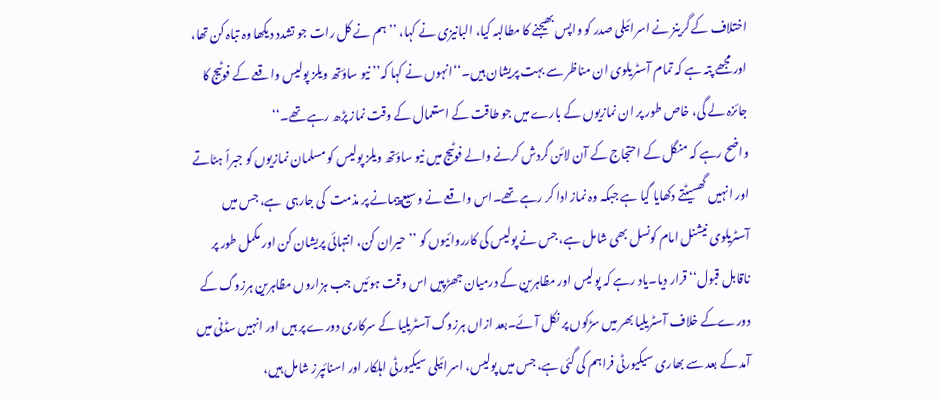اختلاف کے گرینز نے اسرائیلی صدر کو واپس بھیجنے کا مطالبہ کیا، البانیزی نے کہا، ’’ہم نے کل رات جو تشدد دیکھا وہ تباہ کن تھا، اور مجھے پتہ ہے کہ تمام آسٹریلوی ان مناظر سے بہت پریشان ہیں۔‘‘انہوں نے کہا کہ’’ نیو ساؤتھ ویلز پولیس واقعے کے فوٹیج کا جائزہ لے گی، خاص طور پر ان نمازیوں کے بارے میں جو طاقت کے استعمال کے وقت نماز پڑھ رہے تھے۔‘‘
واضح رہے کہ منگل کے احتجاج کے آن لائن گردش کرنے والے فوٹیج میں نیو ساؤتھ ویلز پولیس کو مسلمان نمازیوں کو جبراً ہٹاتے اور انہیں گھسیٹتے دکھایا گیا ہے جبکہ وہ نماز ادا کر رہے تھے۔اس واقعے نے وسیع پیمانے پر مذمت  کی جارہی  ہے، جس میں آسٹریلوی نیشنل امام کونسل بھی شامل ہے، جس نے پولیس کی کارروائیوں کو ’’حیران کن، انتہائی پریشان کن اور مکمل طور پر ناقابل قبول‘‘ قرار دیا۔یاد رہے کہ پولیس اور مظاہرین کے درمیان جھڑپیں اس وقت ہوئیں جب ہزاروں مظاہرین ہرزوگ کے دورےکے خلاف آسٹریلیا بھر میں سڑکوں پر نکل آئے۔بعد ازاں ہرزوگ آسٹریلیا کے سرکاری دورے پر ہیں اور انہیں سڈنی میں آمد کے بعد سے بھاری سیکیورٹی فراہم کی گئی ہے، جس میں پولیس، اسرائیلی سیکیورٹی اہلکار اور اسنائپرز شامل ہیں،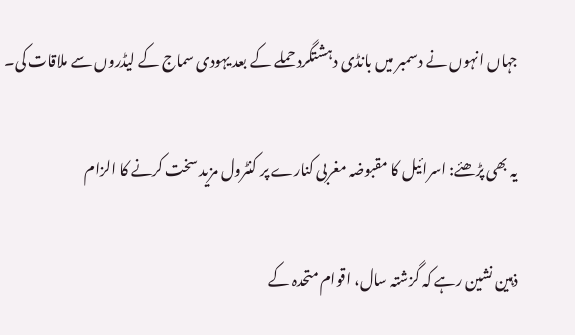جہاں انہوں نے دسمبر میں بانڈی دہشتگرد حملے کے بعد یہودی سماج کے لیڈروں سے ملاقات کی۔

یہ بھی پڑھئے: اسرائیل کا مقبوضہ مغربی کنارے پر کنٹرول مزید سخت کرنے کا الزام

ذہین نشین رہے کہ گزشتہ سال، اقوام متحدہ کے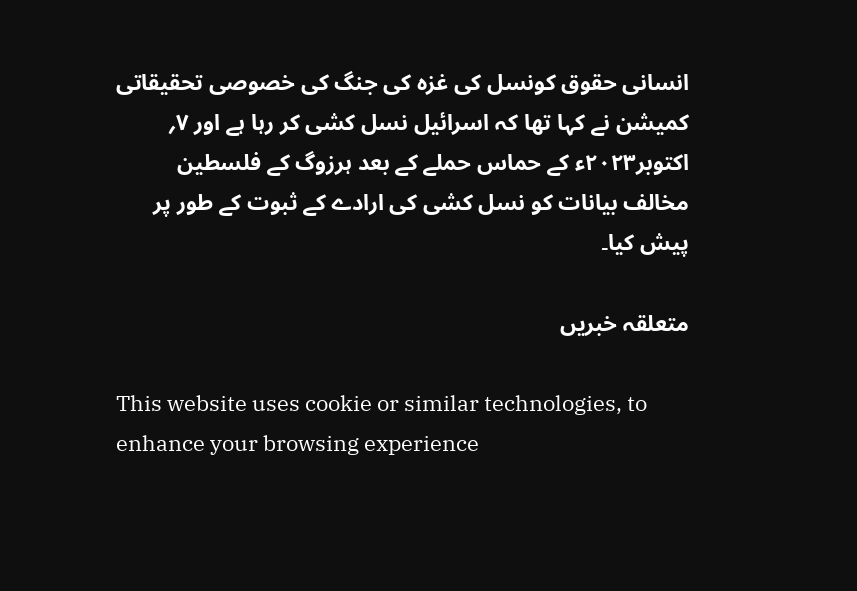انسانی حقوق کونسل کی غزہ کی جنگ کی خصوصی تحقیقاتی کمیشن نے کہا تھا کہ اسرائیل نسل کشی کر رہا ہے اور ۷؍ اکتوبر۲۰۲۳ء کے حماس حملے کے بعد ہرزوگ کے فلسطین مخالف بیانات کو نسل کشی کی ارادے کے ثبوت کے طور پر پیش کیا۔

متعلقہ خبریں

This website uses cookie or similar technologies, to enhance your browsing experience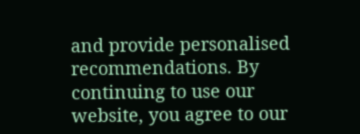and provide personalised recommendations. By continuing to use our website, you agree to our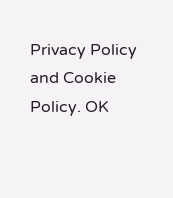Privacy Policy and Cookie Policy. OK